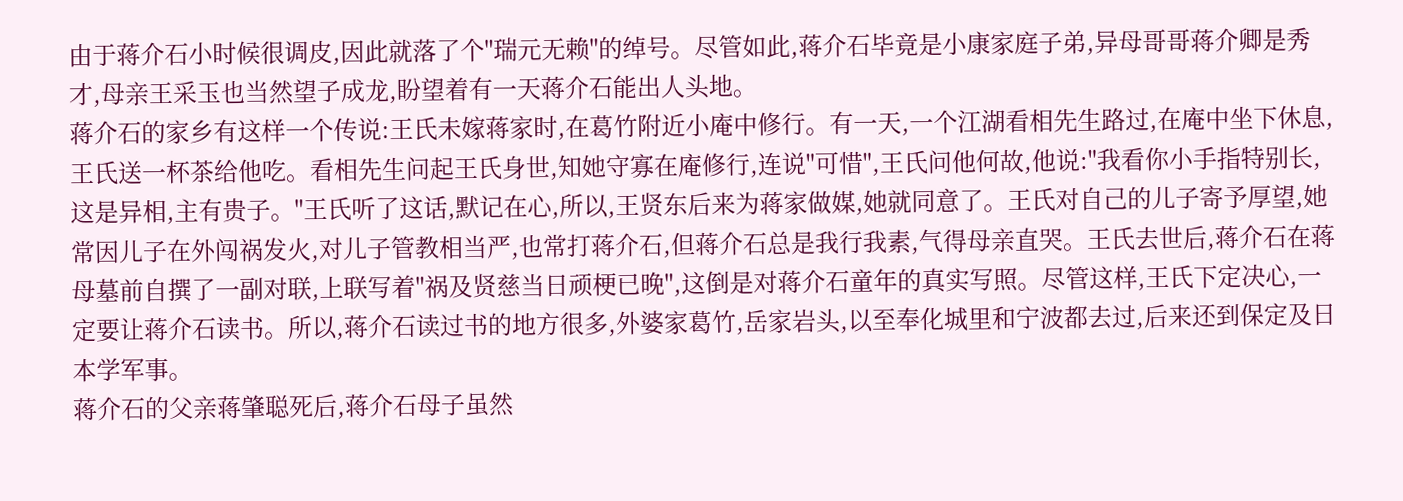由于蒋介石小时候很调皮,因此就落了个"瑞元无赖"的绰号。尽管如此,蒋介石毕竟是小康家庭子弟,异母哥哥蒋介卿是秀才,母亲王采玉也当然望子成龙,盼望着有一天蒋介石能出人头地。
蒋介石的家乡有这样一个传说:王氏未嫁蒋家时,在葛竹附近小庵中修行。有一天,一个江湖看相先生路过,在庵中坐下休息,王氏送一杯茶给他吃。看相先生问起王氏身世,知她守寡在庵修行,连说"可惜",王氏问他何故,他说:"我看你小手指特别长,这是异相,主有贵子。"王氏听了这话,默记在心,所以,王贤东后来为蒋家做媒,她就同意了。王氏对自己的儿子寄予厚望,她常因儿子在外闯祸发火,对儿子管教相当严,也常打蒋介石,但蒋介石总是我行我素,气得母亲直哭。王氏去世后,蒋介石在蒋母墓前自撰了一副对联,上联写着"祸及贤慈当日顽梗已晚",这倒是对蒋介石童年的真实写照。尽管这样,王氏下定决心,一定要让蒋介石读书。所以,蒋介石读过书的地方很多,外婆家葛竹,岳家岩头,以至奉化城里和宁波都去过,后来还到保定及日本学军事。
蒋介石的父亲蒋肇聪死后,蒋介石母子虽然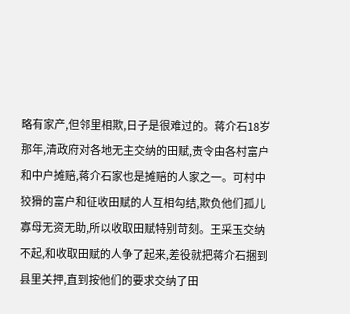略有家产,但邻里相欺,日子是很难过的。蒋介石18岁那年,清政府对各地无主交纳的田赋,责令由各村富户和中户摊赔,蒋介石家也是摊赔的人家之一。可村中狡猾的富户和征收田赋的人互相勾结,欺负他们孤儿寡母无资无助,所以收取田赋特别苛刻。王采玉交纳不起,和收取田赋的人争了起来,差役就把蒋介石捆到县里关押,直到按他们的要求交纳了田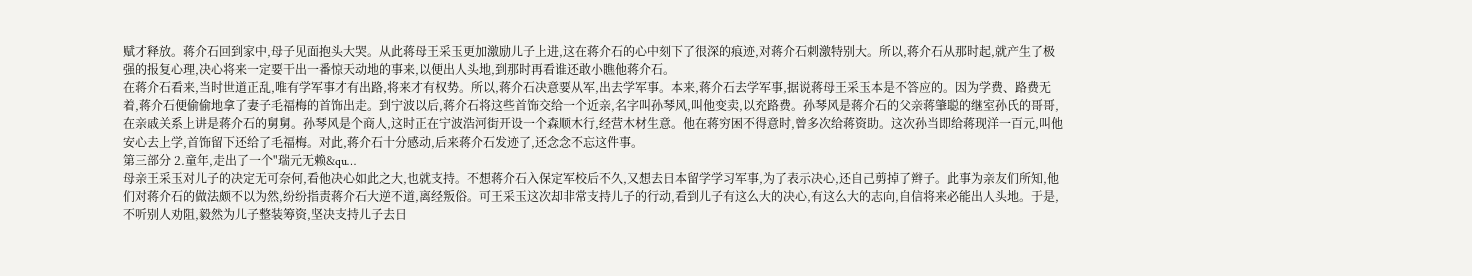赋才释放。蒋介石回到家中,母子见面抱头大哭。从此蒋母王采玉更加激励儿子上进,这在蒋介石的心中刻下了很深的痕迹,对蒋介石刺激特别大。所以,蒋介石从那时起,就产生了极强的报复心理,决心将来一定要干出一番惊天动地的事来,以便出人头地,到那时再看谁还敢小瞧他蒋介石。
在蒋介石看来,当时世道正乱,唯有学军事才有出路,将来才有权势。所以,蒋介石决意要从军,出去学军事。本来,蒋介石去学军事,据说蒋母王采玉本是不答应的。因为学费、路费无着,蒋介石便偷偷地拿了妻子毛福梅的首饰出走。到宁波以后,蒋介石将这些首饰交给一个近亲,名字叫孙琴风,叫他变卖,以充路费。孙琴风是蒋介石的父亲蒋肇聪的继室孙氏的哥哥,在亲戚关系上讲是蒋介石的舅舅。孙琴风是个商人,这时正在宁波浩河街开设一个森顺木行,经营木材生意。他在蒋穷困不得意时,曾多次给蒋资助。这次孙当即给蒋现洋一百元,叫他安心去上学,首饰留下还给了毛福梅。对此,蒋介石十分感动,后来蒋介石发迹了,还念念不忘这件事。
第三部分 2.童年,走出了一个"瑞元无赖&qu…
母亲王采玉对儿子的决定无可奈何,看他决心如此之大,也就支持。不想蒋介石入保定军校后不久,又想去日本留学学习军事,为了表示决心,还自己剪掉了辫子。此事为亲友们所知,他们对蒋介石的做法颇不以为然,纷纷指责蒋介石大逆不道,离经叛俗。可王采玉这次却非常支持儿子的行动,看到儿子有这么大的决心,有这么大的志向,自信将来必能出人头地。于是,不听别人劝阻,毅然为儿子整装筹资,坚决支持儿子去日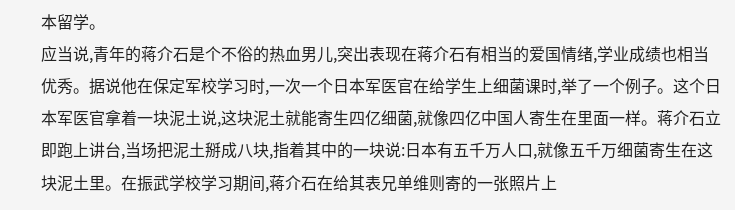本留学。
应当说,青年的蒋介石是个不俗的热血男儿,突出表现在蒋介石有相当的爱国情绪,学业成绩也相当优秀。据说他在保定军校学习时,一次一个日本军医官在给学生上细菌课时,举了一个例子。这个日本军医官拿着一块泥土说,这块泥土就能寄生四亿细菌,就像四亿中国人寄生在里面一样。蒋介石立即跑上讲台,当场把泥土掰成八块,指着其中的一块说:日本有五千万人口,就像五千万细菌寄生在这块泥土里。在振武学校学习期间,蒋介石在给其表兄单维则寄的一张照片上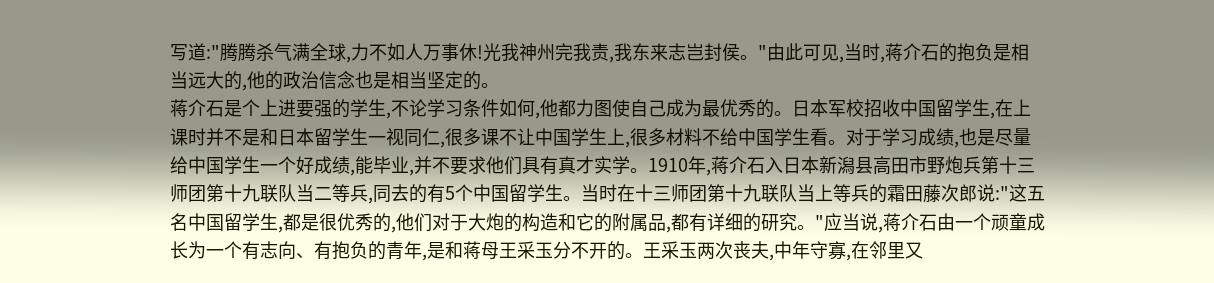写道:"腾腾杀气满全球,力不如人万事休!光我神州完我责,我东来志岂封侯。"由此可见,当时,蒋介石的抱负是相当远大的,他的政治信念也是相当坚定的。
蒋介石是个上进要强的学生,不论学习条件如何,他都力图使自己成为最优秀的。日本军校招收中国留学生,在上课时并不是和日本留学生一视同仁,很多课不让中国学生上,很多材料不给中国学生看。对于学习成绩,也是尽量给中国学生一个好成绩,能毕业,并不要求他们具有真才实学。1910年,蒋介石入日本新潟县高田市野炮兵第十三师团第十九联队当二等兵,同去的有5个中国留学生。当时在十三师团第十九联队当上等兵的霜田藤次郎说:"这五名中国留学生,都是很优秀的,他们对于大炮的构造和它的附属品,都有详细的研究。"应当说,蒋介石由一个顽童成长为一个有志向、有抱负的青年,是和蒋母王采玉分不开的。王采玉两次丧夫,中年守寡,在邻里又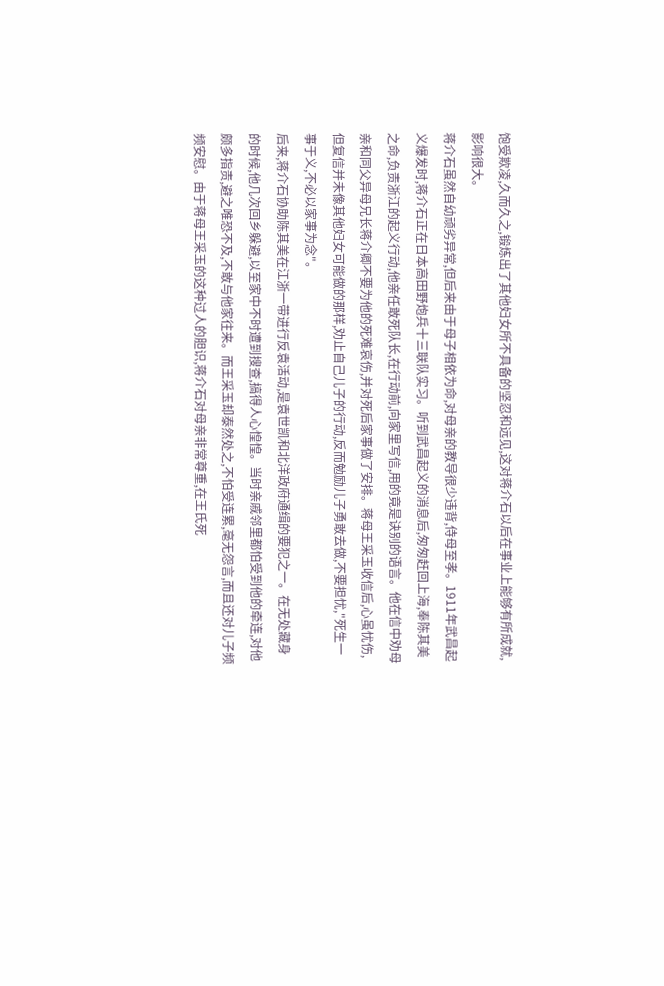饱受欺凌,久而久之,锻炼出了其他妇女所不具备的坚忍和远见,这对蒋介石以后在事业上能够有所成就,影响很大。
蒋介石虽然自幼顽劣异常,但后来由于母子相依为命,对母亲的教导很少违背,侍母至孝。1911年武昌起义爆发时,蒋介石正在日本高田野炮兵十三联队实习。听到武昌起义的消息后,匆匆赶回上海,奉陈其美之命,负责浙江的起义行动,他亲任敢死队长,在行动前,向家里写信,用的竟是诀别的语言。他在信中劝母亲和同父异母兄长蒋介卿不要为他的死难哀伤,并对死后家事做了安排。蒋母王采玉收信后,心虽忧伤,但复信并未像其他妇女可能做的那样,劝止自己儿子的行动,反而勉励儿子勇敢去做,不要担忧,"死生一事于义,不必以家事为念"。
后来,蒋介石协助陈其美在江浙一带进行反袁活动,是袁世凯和北洋政府通缉的要犯之一。在无处藏身的时候,他几次回乡躲避,以至家中不时遭到搜查,搞得人心惶惶。当时亲戚邻里都怕受到他的牵连,对他颇多指责,避之唯恐不及,不敢与他家往来。而王采玉却泰然处之,不怕受连累,毫无怨言,而且还对儿子频频安慰。由于蒋母王采玉的这种过人的胆识,蒋介石对母亲非常尊重,在王氏死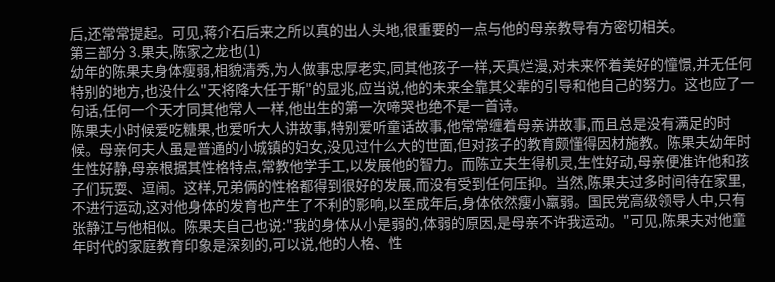后,还常常提起。可见,蒋介石后来之所以真的出人头地,很重要的一点与他的母亲教导有方密切相关。
第三部分 3.果夫,陈家之龙也(1)
幼年的陈果夫身体瘦弱,相貌清秀,为人做事忠厚老实,同其他孩子一样,天真烂漫,对未来怀着美好的憧憬,并无任何特别的地方,也没什么"天将降大任于斯"的显兆,应当说,他的未来全靠其父辈的引导和他自己的努力。这也应了一句话,任何一个天才同其他常人一样,他出生的第一次啼哭也绝不是一首诗。
陈果夫小时候爱吃糖果,也爱听大人讲故事,特别爱听童话故事,他常常缠着母亲讲故事,而且总是没有满足的时候。母亲何夫人虽是普通的小城镇的妇女,没见过什么大的世面,但对孩子的教育颇懂得因材施教。陈果夫幼年时生性好静,母亲根据其性格特点,常教他学手工,以发展他的智力。而陈立夫生得机灵,生性好动,母亲便准许他和孩子们玩耍、逗闹。这样,兄弟俩的性格都得到很好的发展,而没有受到任何压抑。当然,陈果夫过多时间待在家里,不进行运动,这对他身体的发育也产生了不利的影响,以至成年后,身体依然瘦小羸弱。国民党高级领导人中,只有张静江与他相似。陈果夫自己也说:"我的身体从小是弱的,体弱的原因,是母亲不许我运动。"可见,陈果夫对他童年时代的家庭教育印象是深刻的,可以说,他的人格、性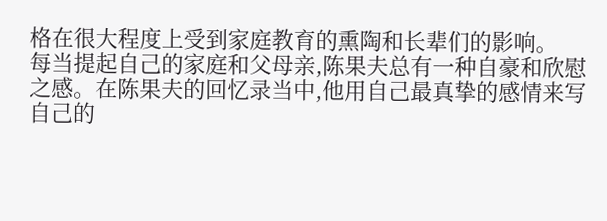格在很大程度上受到家庭教育的熏陶和长辈们的影响。
每当提起自己的家庭和父母亲,陈果夫总有一种自豪和欣慰之感。在陈果夫的回忆录当中,他用自己最真挚的感情来写自己的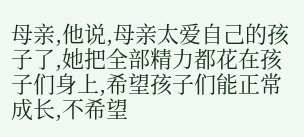母亲,他说,母亲太爱自己的孩子了,她把全部精力都花在孩子们身上,希望孩子们能正常成长,不希望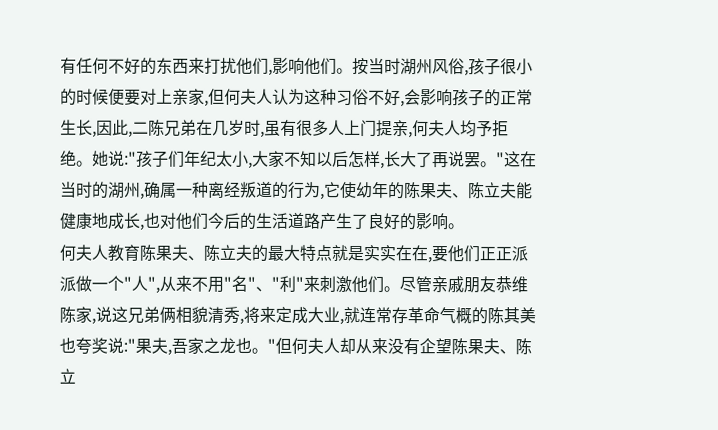有任何不好的东西来打扰他们,影响他们。按当时湖州风俗,孩子很小的时候便要对上亲家,但何夫人认为这种习俗不好,会影响孩子的正常生长,因此,二陈兄弟在几岁时,虽有很多人上门提亲,何夫人均予拒绝。她说:"孩子们年纪太小,大家不知以后怎样,长大了再说罢。"这在当时的湖州,确属一种离经叛道的行为,它使幼年的陈果夫、陈立夫能健康地成长,也对他们今后的生活道路产生了良好的影响。
何夫人教育陈果夫、陈立夫的最大特点就是实实在在,要他们正正派派做一个"人",从来不用"名"、"利"来刺激他们。尽管亲戚朋友恭维陈家,说这兄弟俩相貌清秀,将来定成大业,就连常存革命气概的陈其美也夸奖说:"果夫,吾家之龙也。"但何夫人却从来没有企望陈果夫、陈立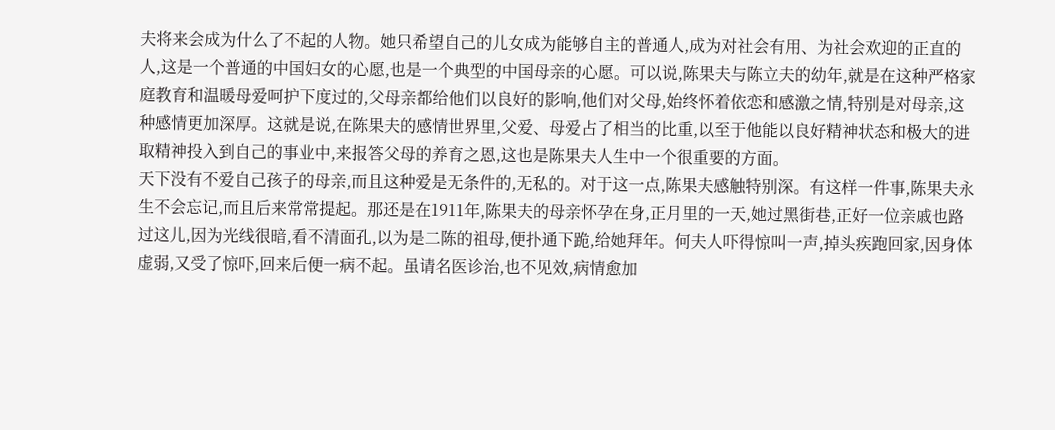夫将来会成为什么了不起的人物。她只希望自己的儿女成为能够自主的普通人,成为对社会有用、为社会欢迎的正直的人,这是一个普通的中国妇女的心愿,也是一个典型的中国母亲的心愿。可以说,陈果夫与陈立夫的幼年,就是在这种严格家庭教育和温暖母爱呵护下度过的,父母亲都给他们以良好的影响,他们对父母,始终怀着依恋和感激之情,特别是对母亲,这种感情更加深厚。这就是说,在陈果夫的感情世界里,父爱、母爱占了相当的比重,以至于他能以良好精神状态和极大的进取精神投入到自己的事业中,来报答父母的养育之恩,这也是陈果夫人生中一个很重要的方面。
天下没有不爱自己孩子的母亲,而且这种爱是无条件的,无私的。对于这一点,陈果夫感触特别深。有这样一件事,陈果夫永生不会忘记,而且后来常常提起。那还是在1911年,陈果夫的母亲怀孕在身,正月里的一天,她过黑街巷,正好一位亲戚也路过这儿,因为光线很暗,看不清面孔,以为是二陈的祖母,便扑通下跪,给她拜年。何夫人吓得惊叫一声,掉头疾跑回家,因身体虚弱,又受了惊吓,回来后便一病不起。虽请名医诊治,也不见效,病情愈加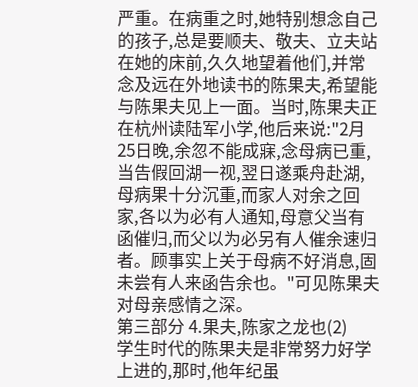严重。在病重之时,她特别想念自己的孩子,总是要顺夫、敬夫、立夫站在她的床前,久久地望着他们,并常念及远在外地读书的陈果夫,希望能与陈果夫见上一面。当时,陈果夫正在杭州读陆军小学,他后来说:"2月25日晚,余忽不能成寐,念母病已重,当告假回湖一视,翌日遂乘舟赴湖,母病果十分沉重,而家人对余之回家,各以为必有人通知,母意父当有函催归,而父以为必另有人催余速归者。顾事实上关于母病不好消息,固未尝有人来函告余也。"可见陈果夫对母亲感情之深。
第三部分 4.果夫,陈家之龙也(2)
学生时代的陈果夫是非常努力好学上进的,那时,他年纪虽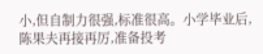小,但自制力很强,标准很高。小学毕业后,陈果夫再接再厉,准备投考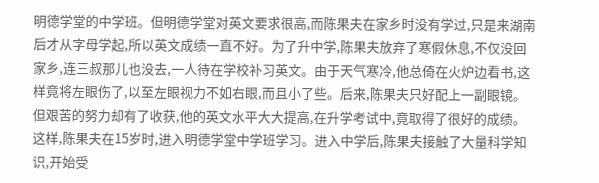明德学堂的中学班。但明德学堂对英文要求很高,而陈果夫在家乡时没有学过,只是来湖南后才从字母学起,所以英文成绩一直不好。为了升中学,陈果夫放弃了寒假休息,不仅没回家乡,连三叔那儿也没去,一人待在学校补习英文。由于天气寒冷,他总倚在火炉边看书,这样竟将左眼伤了,以至左眼视力不如右眼,而且小了些。后来,陈果夫只好配上一副眼镜。但艰苦的努力却有了收获,他的英文水平大大提高,在升学考试中,竟取得了很好的成绩。这样,陈果夫在15岁时,进入明德学堂中学班学习。进入中学后,陈果夫接触了大量科学知识,开始受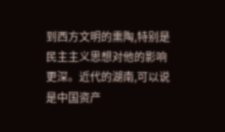到西方文明的熏陶,特别是民主主义思想对他的影响更深。近代的湖南,可以说是中国资产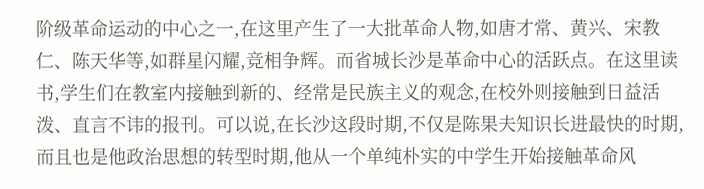阶级革命运动的中心之一,在这里产生了一大批革命人物,如唐才常、黄兴、宋教仁、陈天华等,如群星闪耀,竞相争辉。而省城长沙是革命中心的活跃点。在这里读书,学生们在教室内接触到新的、经常是民族主义的观念,在校外则接触到日益活泼、直言不讳的报刊。可以说,在长沙这段时期,不仅是陈果夫知识长进最快的时期,而且也是他政治思想的转型时期,他从一个单纯朴实的中学生开始接触革命风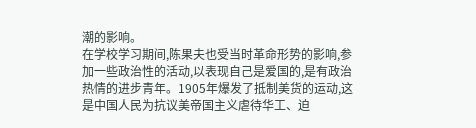潮的影响。
在学校学习期间,陈果夫也受当时革命形势的影响,参加一些政治性的活动,以表现自己是爱国的,是有政治热情的进步青年。1905年爆发了抵制美货的运动,这是中国人民为抗议美帝国主义虐待华工、迫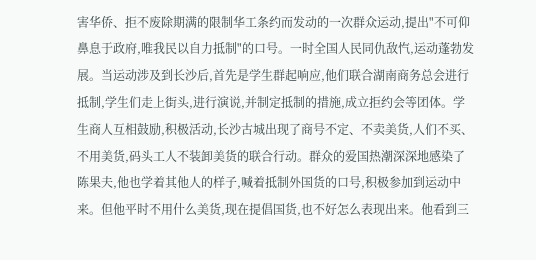害华侨、拒不废除期满的限制华工条约而发动的一次群众运动,提出"不可仰鼻息于政府,唯我民以自力抵制"的口号。一时全国人民同仇敌忾,运动蓬勃发展。当运动涉及到长沙后,首先是学生群起响应,他们联合湖南商务总会进行抵制,学生们走上街头,进行演说,并制定抵制的措施,成立拒约会等团体。学生商人互相鼓励,积极活动,长沙古城出现了商号不定、不卖美货,人们不买、不用美货,码头工人不装卸美货的联合行动。群众的爱国热潮深深地感染了陈果夫,他也学着其他人的样子,喊着抵制外国货的口号,积极参加到运动中来。但他平时不用什么美货,现在提倡国货,也不好怎么表现出来。他看到三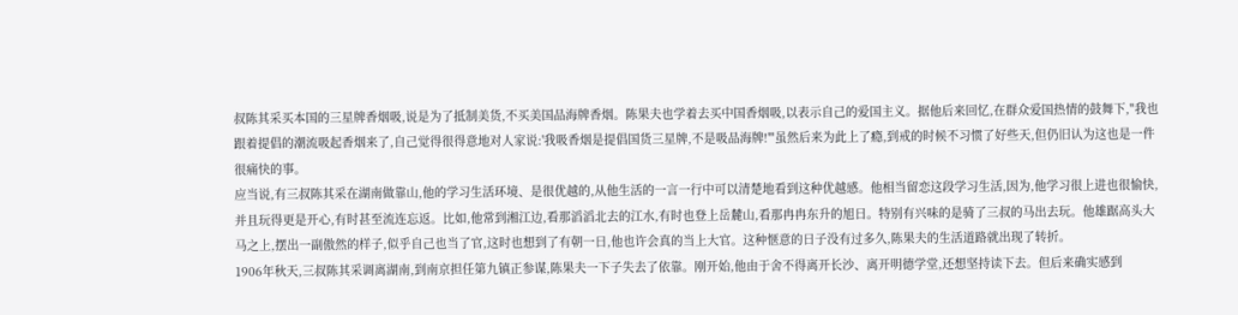叔陈其采买本国的三星牌香烟吸,说是为了抵制美货,不买美国品海牌香烟。陈果夫也学着去买中国香烟吸,以表示自己的爱国主义。据他后来回忆,在群众爱国热情的鼓舞下,"我也跟着提倡的潮流吸起香烟来了,自己觉得很得意地对人家说:'我吸香烟是提倡国货三星牌,不是吸品海牌!'"虽然后来为此上了瘾,到戒的时候不习惯了好些天,但仍旧认为这也是一件很痛快的事。
应当说,有三叔陈其采在湖南做靠山,他的学习生活环境、是很优越的,从他生活的一言一行中可以清楚地看到这种优越感。他相当留恋这段学习生活,因为,他学习很上进也很愉快,并且玩得更是开心,有时甚至流连忘返。比如,他常到湘江边,看那滔滔北去的江水,有时也登上岳麓山,看那冉冉东升的旭日。特别有兴味的是骑了三叔的马出去玩。他雄踞高头大马之上,摆出一副傲然的样子,似乎自己也当了官,这时也想到了有朝一日,他也许会真的当上大官。这种惬意的日子没有过多久,陈果夫的生活道路就出现了转折。
1906年秋天,三叔陈其采调离湖南,到南京担任第九镇正参谋,陈果夫一下子失去了依靠。刚开始,他由于舍不得离开长沙、离开明德学堂,还想坚持读下去。但后来确实感到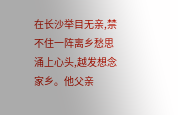在长沙举目无亲,禁不住一阵离乡愁思涌上心头,越发想念家乡。他父亲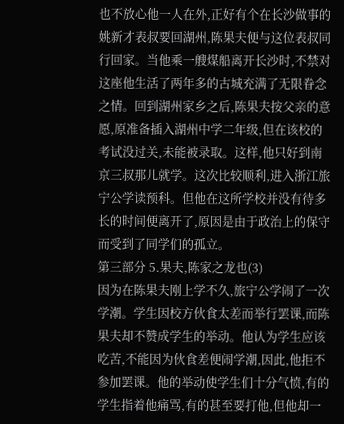也不放心他一人在外,正好有个在长沙做事的姚新才表叔要回湖州,陈果夫便与这位表叔同行回家。当他乘一艘煤船离开长沙时,不禁对这座他生活了两年多的古城充满了无限眷念之情。回到湖州家乡之后,陈果夫按父亲的意愿,原准备插入湖州中学二年级,但在该校的考试没过关,未能被录取。这样,他只好到南京三叔那儿就学。这次比较顺利,进入浙江旅宁公学读预科。但他在这所学校并没有待多长的时间便离开了,原因是由于政治上的保守而受到了同学们的孤立。
第三部分 5.果夫,陈家之龙也(3)
因为在陈果夫刚上学不久,旅宁公学闹了一次学潮。学生因校方伙食太差而举行罢课,而陈果夫却不赞成学生的举动。他认为学生应该吃苦,不能因为伙食差便闹学潮,因此,他拒不参加罢课。他的举动使学生们十分气愤,有的学生指着他痛骂,有的甚至要打他,但他却一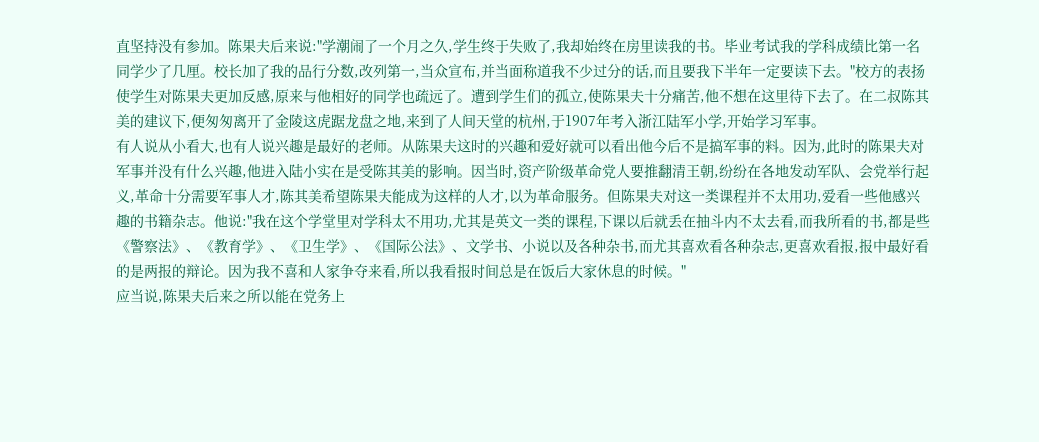直坚持没有参加。陈果夫后来说:"学潮闹了一个月之久,学生终于失败了,我却始终在房里读我的书。毕业考试我的学科成绩比第一名同学少了几厘。校长加了我的品行分数,改列第一,当众宣布,并当面称道我不少过分的话,而且要我下半年一定要读下去。"校方的表扬使学生对陈果夫更加反感,原来与他相好的同学也疏远了。遭到学生们的孤立,使陈果夫十分痛苦,他不想在这里待下去了。在二叔陈其美的建议下,便匆匆离开了金陵这虎踞龙盘之地,来到了人间天堂的杭州,于1907年考入浙江陆军小学,开始学习军事。
有人说从小看大,也有人说兴趣是最好的老师。从陈果夫这时的兴趣和爱好就可以看出他今后不是搞军事的料。因为,此时的陈果夫对军事并没有什么兴趣,他进入陆小实在是受陈其美的影响。因当时,资产阶级革命党人要推翻清王朝,纷纷在各地发动军队、会党举行起义,革命十分需要军事人才,陈其美希望陈果夫能成为这样的人才,以为革命服务。但陈果夫对这一类课程并不太用功,爱看一些他感兴趣的书籍杂志。他说:"我在这个学堂里对学科太不用功,尤其是英文一类的课程,下课以后就丢在抽斗内不太去看,而我所看的书,都是些《警察法》、《教育学》、《卫生学》、《国际公法》、文学书、小说以及各种杂书,而尤其喜欢看各种杂志,更喜欢看报,报中最好看的是两报的辩论。因为我不喜和人家争夺来看,所以我看报时间总是在饭后大家休息的时候。"
应当说,陈果夫后来之所以能在党务上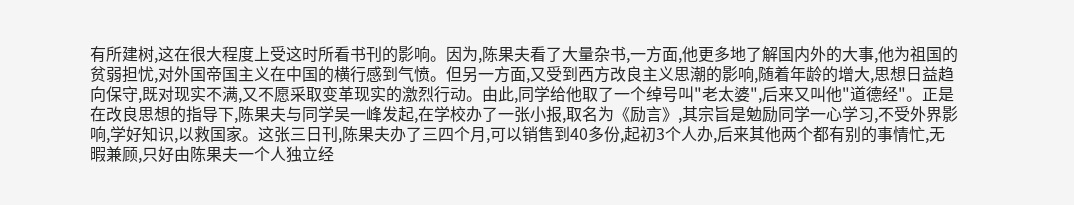有所建树,这在很大程度上受这时所看书刊的影响。因为,陈果夫看了大量杂书,一方面,他更多地了解国内外的大事,他为祖国的贫弱担忧,对外国帝国主义在中国的横行感到气愤。但另一方面,又受到西方改良主义思潮的影响,随着年龄的增大,思想日益趋向保守,既对现实不满,又不愿采取变革现实的激烈行动。由此,同学给他取了一个绰号叫"老太婆",后来又叫他"道德经"。正是在改良思想的指导下,陈果夫与同学吴一峰发起,在学校办了一张小报,取名为《励言》,其宗旨是勉励同学一心学习,不受外界影响,学好知识,以救国家。这张三日刊,陈果夫办了三四个月,可以销售到40多份,起初3个人办,后来其他两个都有别的事情忙,无暇兼顾,只好由陈果夫一个人独立经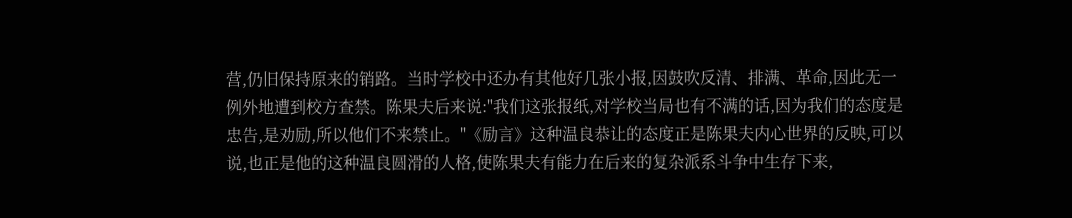营,仍旧保持原来的销路。当时学校中还办有其他好几张小报,因鼓吹反清、排满、革命,因此无一例外地遭到校方查禁。陈果夫后来说:"我们这张报纸,对学校当局也有不满的话,因为我们的态度是忠告,是劝励,所以他们不来禁止。"《励言》这种温良恭让的态度正是陈果夫内心世界的反映,可以说,也正是他的这种温良圆滑的人格,使陈果夫有能力在后来的复杂派系斗争中生存下来,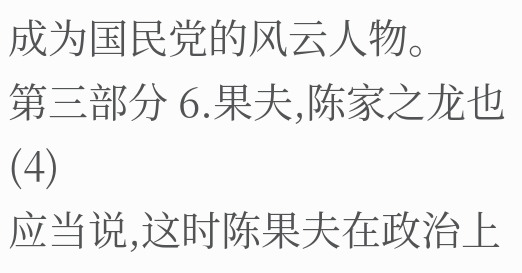成为国民党的风云人物。
第三部分 6.果夫,陈家之龙也(4)
应当说,这时陈果夫在政治上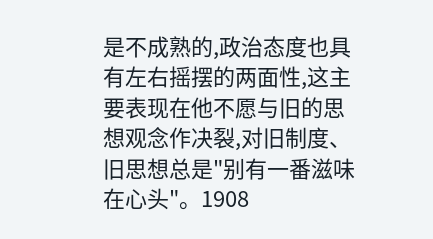是不成熟的,政治态度也具有左右摇摆的两面性,这主要表现在他不愿与旧的思想观念作决裂,对旧制度、旧思想总是"别有一番滋味在心头"。1908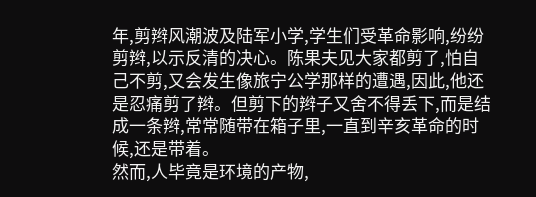年,剪辫风潮波及陆军小学,学生们受革命影响,纷纷剪辫,以示反清的决心。陈果夫见大家都剪了,怕自己不剪,又会发生像旅宁公学那样的遭遇,因此,他还是忍痛剪了辫。但剪下的辫子又舍不得丢下,而是结成一条辫,常常随带在箱子里,一直到辛亥革命的时候,还是带着。
然而,人毕竟是环境的产物,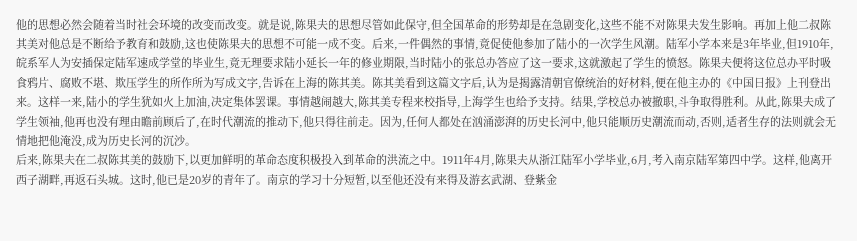他的思想必然会随着当时社会环境的改变而改变。就是说,陈果夫的思想尽管如此保守,但全国革命的形势却是在急剧变化,这些不能不对陈果夫发生影响。再加上他二叔陈其美对他总是不断给予教育和鼓励,这也使陈果夫的思想不可能一成不变。后来,一件偶然的事情,竟促使他参加了陆小的一次学生风潮。陆军小学本来是3年毕业,但1910年,皖系军人为安插保定陆军速成学堂的毕业生,竟无理要求陆小延长一年的修业期限,当时陆小的张总办答应了这一要求,这就激起了学生的愤怒。陈果夫便将这位总办平时吸食鸦片、腐败不堪、欺压学生的所作所为写成文字,告诉在上海的陈其美。陈其美看到这篇文字后,认为是揭露清朝官僚统治的好材料,便在他主办的《中国日报》上刊登出来。这样一来,陆小的学生犹如火上加油,决定集体罢课。事情越闹越大,陈其美专程来校指导,上海学生也给予支持。结果,学校总办被撤职,斗争取得胜利。从此,陈果夫成了学生领袖,他再也没有理由瞻前顾后了,在时代潮流的推动下,他只得往前走。因为,任何人都处在汹涌澎湃的历史长河中,他只能顺历史潮流而动,否则,适者生存的法则就会无情地把他淹没,成为历史长河的沉沙。
后来,陈果夫在二叔陈其美的鼓励下,以更加鲜明的革命态度积极投入到革命的洪流之中。1911年4月,陈果夫从浙江陆军小学毕业,6月,考入南京陆军第四中学。这样,他离开西子湖畔,再返石头城。这时,他已是20岁的青年了。南京的学习十分短暂,以至他还没有来得及游玄武湖、登紫金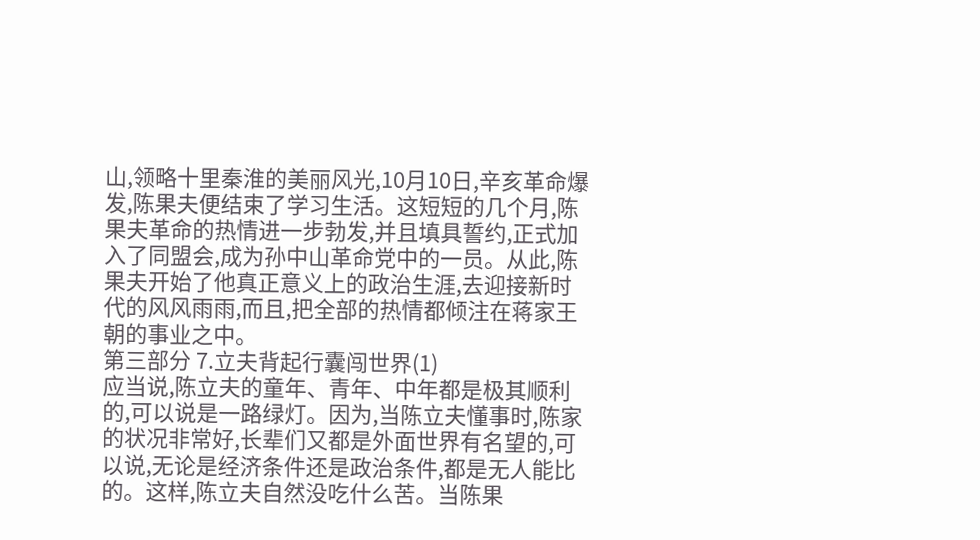山,领略十里秦淮的美丽风光,10月10日,辛亥革命爆发,陈果夫便结束了学习生活。这短短的几个月,陈果夫革命的热情进一步勃发,并且填具誓约,正式加入了同盟会,成为孙中山革命党中的一员。从此,陈果夫开始了他真正意义上的政治生涯,去迎接新时代的风风雨雨,而且,把全部的热情都倾注在蒋家王朝的事业之中。
第三部分 7.立夫背起行囊闯世界(1)
应当说,陈立夫的童年、青年、中年都是极其顺利的,可以说是一路绿灯。因为,当陈立夫懂事时,陈家的状况非常好,长辈们又都是外面世界有名望的,可以说,无论是经济条件还是政治条件,都是无人能比的。这样,陈立夫自然没吃什么苦。当陈果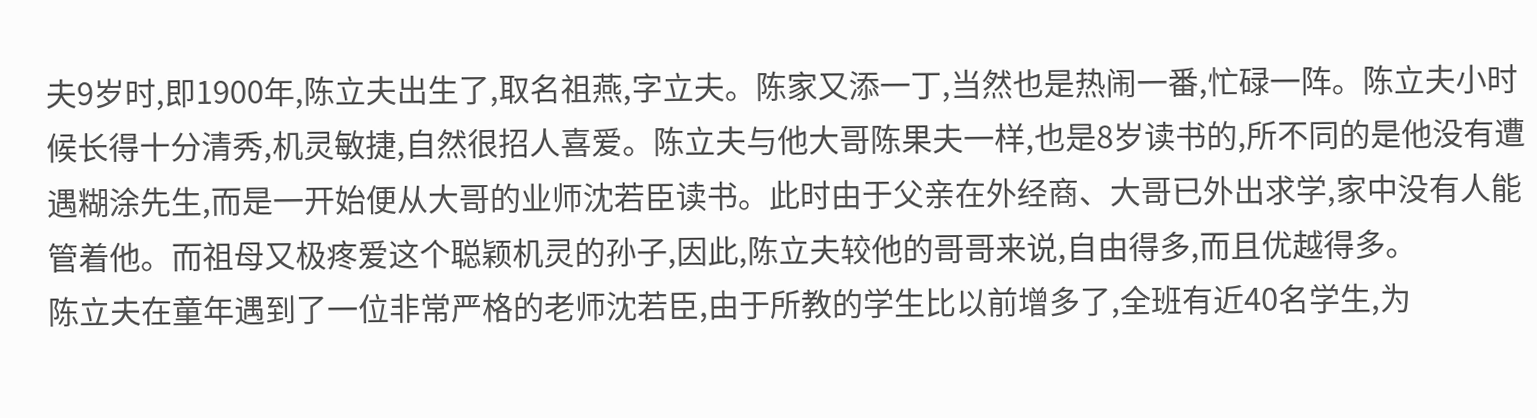夫9岁时,即1900年,陈立夫出生了,取名祖燕,字立夫。陈家又添一丁,当然也是热闹一番,忙碌一阵。陈立夫小时候长得十分清秀,机灵敏捷,自然很招人喜爱。陈立夫与他大哥陈果夫一样,也是8岁读书的,所不同的是他没有遭遇糊涂先生,而是一开始便从大哥的业师沈若臣读书。此时由于父亲在外经商、大哥已外出求学,家中没有人能管着他。而祖母又极疼爱这个聪颖机灵的孙子,因此,陈立夫较他的哥哥来说,自由得多,而且优越得多。
陈立夫在童年遇到了一位非常严格的老师沈若臣,由于所教的学生比以前增多了,全班有近40名学生,为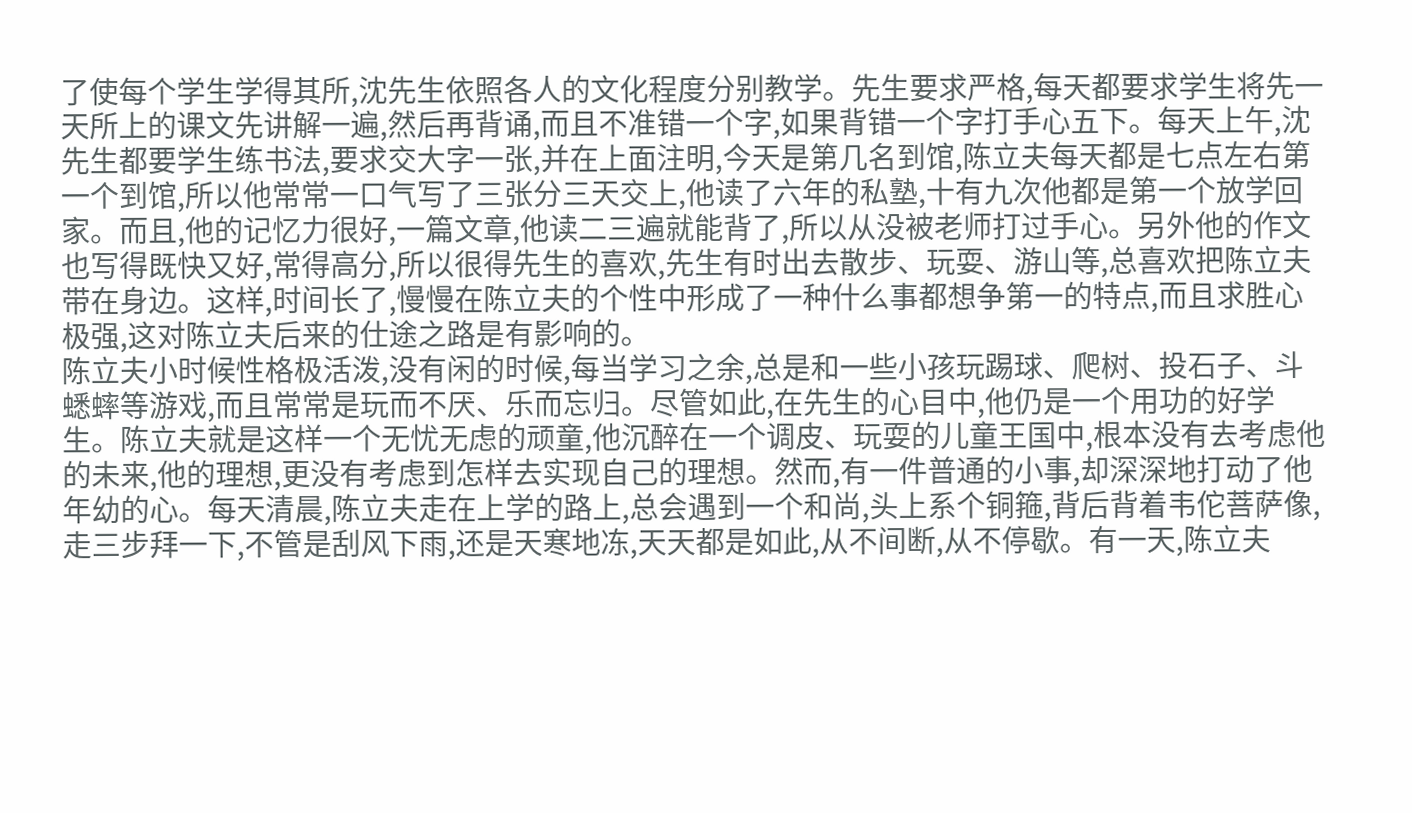了使每个学生学得其所,沈先生依照各人的文化程度分别教学。先生要求严格,每天都要求学生将先一天所上的课文先讲解一遍,然后再背诵,而且不准错一个字,如果背错一个字打手心五下。每天上午,沈先生都要学生练书法,要求交大字一张,并在上面注明,今天是第几名到馆,陈立夫每天都是七点左右第一个到馆,所以他常常一口气写了三张分三天交上,他读了六年的私塾,十有九次他都是第一个放学回家。而且,他的记忆力很好,一篇文章,他读二三遍就能背了,所以从没被老师打过手心。另外他的作文也写得既快又好,常得高分,所以很得先生的喜欢,先生有时出去散步、玩耍、游山等,总喜欢把陈立夫带在身边。这样,时间长了,慢慢在陈立夫的个性中形成了一种什么事都想争第一的特点,而且求胜心极强,这对陈立夫后来的仕途之路是有影响的。
陈立夫小时候性格极活泼,没有闲的时候,每当学习之余,总是和一些小孩玩踢球、爬树、投石子、斗蟋蟀等游戏,而且常常是玩而不厌、乐而忘归。尽管如此,在先生的心目中,他仍是一个用功的好学生。陈立夫就是这样一个无忧无虑的顽童,他沉醉在一个调皮、玩耍的儿童王国中,根本没有去考虑他的未来,他的理想,更没有考虑到怎样去实现自己的理想。然而,有一件普通的小事,却深深地打动了他年幼的心。每天清晨,陈立夫走在上学的路上,总会遇到一个和尚,头上系个铜箍,背后背着韦佗菩萨像,走三步拜一下,不管是刮风下雨,还是天寒地冻,天天都是如此,从不间断,从不停歇。有一天,陈立夫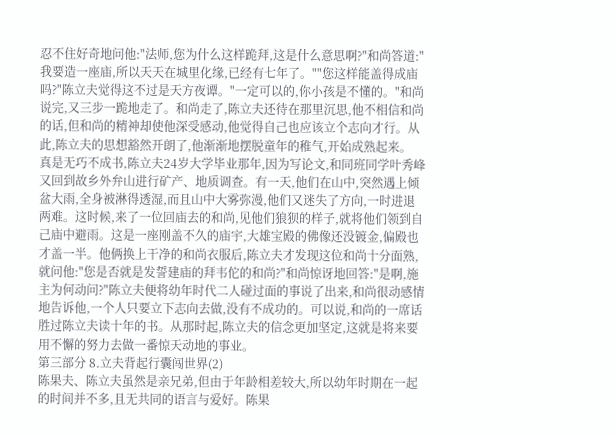忍不住好奇地问他:"法师,您为什么这样跪拜,这是什么意思啊?"和尚答道:"我要造一座庙,所以天天在城里化缘,已经有七年了。""您这样能盖得成庙吗?"陈立夫觉得这不过是天方夜谭。"一定可以的,你小孩是不懂的。"和尚说完,又三步一跪地走了。和尚走了,陈立夫还待在那里沉思,他不相信和尚的话,但和尚的精神却使他深受感动,他觉得自己也应该立个志向才行。从此,陈立夫的思想豁然开朗了,他渐渐地摆脱童年的稚气,开始成熟起来。
真是无巧不成书,陈立夫24岁大学毕业那年,因为写论文,和同班同学叶秀峰又回到故乡外弁山进行矿产、地质调查。有一天,他们在山中,突然遇上倾盆大雨,全身被淋得透湿,而且山中大雾弥漫,他们又迷失了方向,一时进退两难。这时候,来了一位回庙去的和尚,见他们狼狈的样子,就将他们领到自己庙中避雨。这是一座刚盖不久的庙宇,大雄宝殿的佛像还没镀金,偏殿也才盖一半。他俩换上干净的和尚衣服后,陈立夫才发现这位和尚十分面熟,就问他:"您是否就是发誓建庙的拜韦佗的和尚?"和尚惊讶地回答:"是啊,施主为何动问?"陈立夫便将幼年时代二人碰过面的事说了出来,和尚很动感情地告诉他,一个人只要立下志向去做,没有不成功的。可以说,和尚的一席话胜过陈立夫读十年的书。从那时起,陈立夫的信念更加坚定,这就是将来要用不懈的努力去做一番惊天动地的事业。
第三部分 8.立夫背起行囊闯世界(2)
陈果夫、陈立夫虽然是亲兄弟,但由于年龄相差较大,所以幼年时期在一起的时间并不多,且无共同的语言与爱好。陈果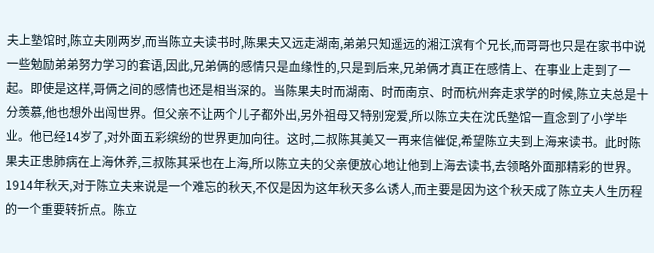夫上塾馆时,陈立夫刚两岁,而当陈立夫读书时,陈果夫又远走湖南,弟弟只知遥远的湘江滨有个兄长,而哥哥也只是在家书中说一些勉励弟弟努力学习的套语,因此,兄弟俩的感情只是血缘性的,只是到后来,兄弟俩才真正在感情上、在事业上走到了一起。即使是这样,哥俩之间的感情也还是相当深的。当陈果夫时而湖南、时而南京、时而杭州奔走求学的时候,陈立夫总是十分羡慕,他也想外出闯世界。但父亲不让两个儿子都外出,另外祖母又特别宠爱,所以陈立夫在沈氏塾馆一直念到了小学毕业。他已经14岁了,对外面五彩缤纷的世界更加向往。这时,二叔陈其美又一再来信催促,希望陈立夫到上海来读书。此时陈果夫正患肺病在上海休养,三叔陈其采也在上海,所以陈立夫的父亲便放心地让他到上海去读书,去领略外面那精彩的世界。
1914年秋天,对于陈立夫来说是一个难忘的秋天,不仅是因为这年秋天多么诱人,而主要是因为这个秋天成了陈立夫人生历程的一个重要转折点。陈立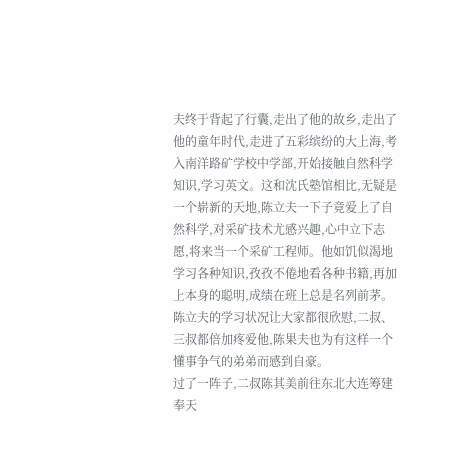夫终于背起了行囊,走出了他的故乡,走出了他的童年时代,走进了五彩缤纷的大上海,考入南洋路矿学校中学部,开始接触自然科学知识,学习英文。这和沈氏塾馆相比,无疑是一个崭新的天地,陈立夫一下子竟爱上了自然科学,对采矿技术尤感兴趣,心中立下志愿,将来当一个采矿工程师。他如饥似渴地学习各种知识,孜孜不倦地看各种书籍,再加上本身的聪明,成绩在班上总是名列前茅。陈立夫的学习状况让大家都很欣慰,二叔、三叔都倍加疼爱他,陈果夫也为有这样一个懂事争气的弟弟而感到自豪。
过了一阵子,二叔陈其美前往东北大连筹建奉天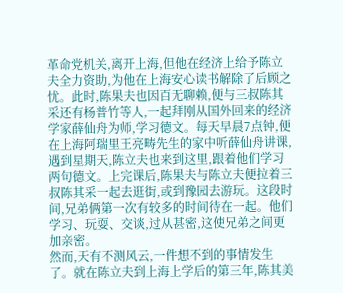革命党机关,离开上海,但他在经济上给予陈立夫全力资助,为他在上海安心读书解除了后顾之忧。此时,陈果夫也因百无聊赖,便与三叔陈其采还有杨普竹等人,一起拜刚从国外回来的经济学家薛仙舟为师,学习德文。每天早晨7点钟,便在上海阿瑞里王亮畴先生的家中听薛仙舟讲课,遇到星期天,陈立夫也来到这里,跟着他们学习两句德文。上完课后,陈果夫与陈立夫便拉着三叔陈其采一起去逛街,或到豫园去游玩。这段时间,兄弟俩第一次有较多的时间待在一起。他们学习、玩耍、交谈,过从甚密,这使兄弟之间更加亲密。
然而,天有不测风云,一件想不到的事情发生了。就在陈立夫到上海上学后的第三年,陈其美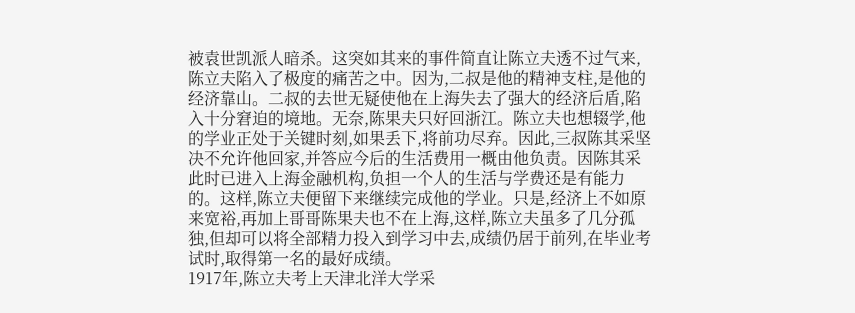被袁世凯派人暗杀。这突如其来的事件简直让陈立夫透不过气来,陈立夫陷入了极度的痛苦之中。因为,二叔是他的精神支柱,是他的经济靠山。二叔的去世无疑使他在上海失去了强大的经济后盾,陷入十分窘迫的境地。无奈,陈果夫只好回浙江。陈立夫也想辍学,他的学业正处于关键时刻,如果丢下,将前功尽弃。因此,三叔陈其采坚决不允许他回家,并答应今后的生活费用一概由他负责。因陈其采此时已进入上海金融机构,负担一个人的生活与学费还是有能力的。这样,陈立夫便留下来继续完成他的学业。只是,经济上不如原来宽裕,再加上哥哥陈果夫也不在上海,这样,陈立夫虽多了几分孤独,但却可以将全部精力投入到学习中去,成绩仍居于前列,在毕业考试时,取得第一名的最好成绩。
1917年,陈立夫考上天津北洋大学采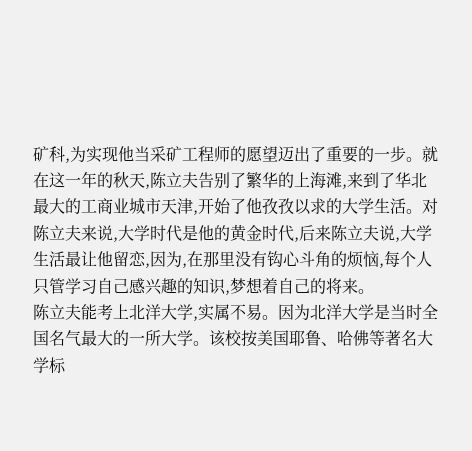矿科,为实现他当采矿工程师的愿望迈出了重要的一步。就在这一年的秋天,陈立夫告别了繁华的上海滩,来到了华北最大的工商业城市天津,开始了他孜孜以求的大学生活。对陈立夫来说,大学时代是他的黄金时代,后来陈立夫说,大学生活最让他留恋,因为,在那里没有钩心斗角的烦恼,每个人只管学习自己感兴趣的知识,梦想着自己的将来。
陈立夫能考上北洋大学,实属不易。因为北洋大学是当时全国名气最大的一所大学。该校按美国耶鲁、哈佛等著名大学标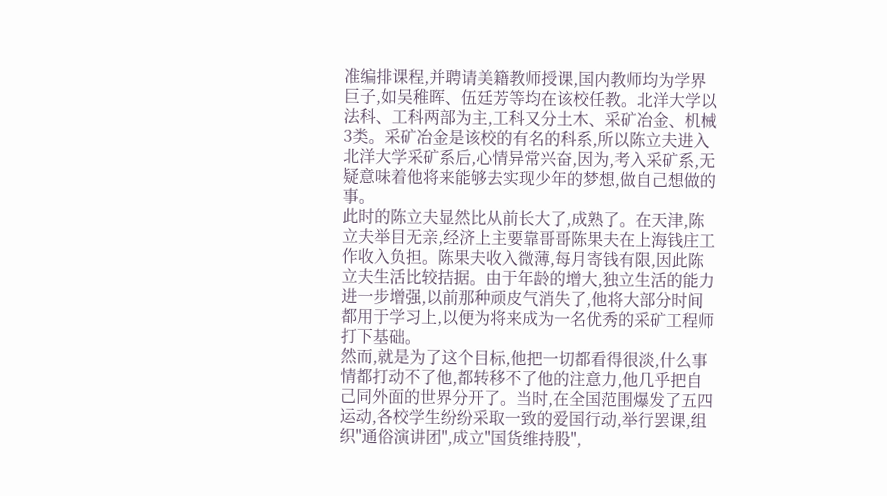准编排课程,并聘请美籍教师授课,国内教师均为学界巨子,如吴稚晖、伍廷芳等均在该校任教。北洋大学以法科、工科两部为主,工科又分土木、采矿冶金、机械3类。采矿冶金是该校的有名的科系,所以陈立夫进入北洋大学采矿系后,心情异常兴奋,因为,考入采矿系,无疑意味着他将来能够去实现少年的梦想,做自己想做的事。
此时的陈立夫显然比从前长大了,成熟了。在天津,陈立夫举目无亲,经济上主要靠哥哥陈果夫在上海钱庄工作收入负担。陈果夫收入微薄,每月寄钱有限,因此陈立夫生活比较拮据。由于年龄的增大,独立生活的能力进一步增强,以前那种顽皮气消失了,他将大部分时间都用于学习上,以便为将来成为一名优秀的采矿工程师打下基础。
然而,就是为了这个目标,他把一切都看得很淡,什么事情都打动不了他,都转移不了他的注意力,他几乎把自己同外面的世界分开了。当时,在全国范围爆发了五四运动,各校学生纷纷采取一致的爱国行动,举行罢课,组织"通俗演讲团",成立"国货维持股",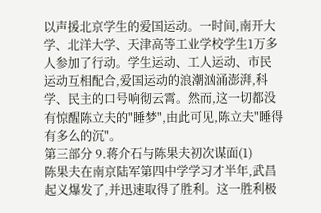以声援北京学生的爱国运动。一时间,南开大学、北洋大学、天津高等工业学校学生1万多人参加了行动。学生运动、工人运动、市民运动互相配合,爱国运动的浪潮汹涌澎湃,科学、民主的口号响彻云霄。然而,这一切都没有惊醒陈立夫的"睡梦",由此可见,陈立夫"睡得有多么的沉"。
第三部分 9.蒋介石与陈果夫初次谋面(1)
陈果夫在南京陆军第四中学学习才半年,武昌起义爆发了,并迅速取得了胜利。这一胜利极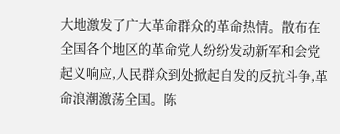大地激发了广大革命群众的革命热情。散布在全国各个地区的革命党人纷纷发动新军和会党起义响应,人民群众到处掀起自发的反抗斗争,革命浪潮激荡全国。陈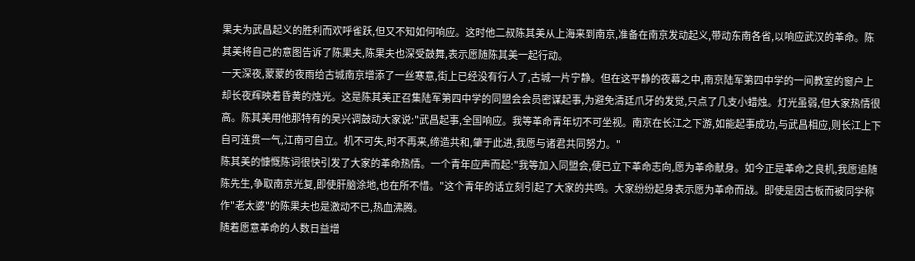果夫为武昌起义的胜利而欢呼雀跃,但又不知如何响应。这时他二叔陈其美从上海来到南京,准备在南京发动起义,带动东南各省,以响应武汉的革命。陈其美将自己的意图告诉了陈果夫,陈果夫也深受鼓舞,表示愿随陈其美一起行动。
一天深夜,蒙蒙的夜雨给古城南京增添了一丝寒意,街上已经没有行人了,古城一片宁静。但在这平静的夜幕之中,南京陆军第四中学的一间教室的窗户上却长夜辉映着昏黄的烛光。这是陈其美正召集陆军第四中学的同盟会会员密谋起事,为避免清廷爪牙的发觉,只点了几支小蜡烛。灯光虽弱,但大家热情很高。陈其美用他那特有的吴兴调鼓动大家说:"武昌起事,全国响应。我等革命青年切不可坐视。南京在长江之下游,如能起事成功,与武昌相应,则长江上下自可连贯一气,江南可自立。机不可失,时不再来,缔造共和,肇于此进,我愿与诸君共同努力。"
陈其美的慷慨陈词很快引发了大家的革命热情。一个青年应声而起:"我等加入同盟会,便已立下革命志向,愿为革命献身。如今正是革命之良机,我愿追随陈先生,争取南京光复,即使肝脑涂地,也在所不惜。"这个青年的话立刻引起了大家的共鸣。大家纷纷起身表示愿为革命而战。即使是因古板而被同学称作"老太婆"的陈果夫也是激动不已,热血沸腾。
随着愿意革命的人数日益增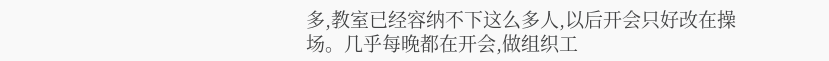多,教室已经容纳不下这么多人,以后开会只好改在操场。几乎每晚都在开会,做组织工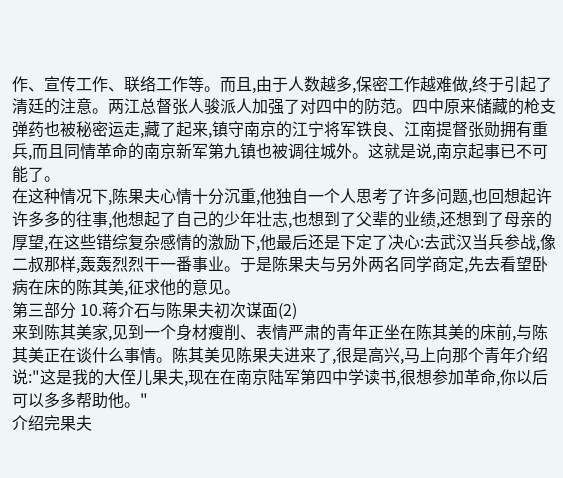作、宣传工作、联络工作等。而且,由于人数越多,保密工作越难做,终于引起了清廷的注意。两江总督张人骏派人加强了对四中的防范。四中原来储藏的枪支弹药也被秘密运走,藏了起来,镇守南京的江宁将军铁良、江南提督张勋拥有重兵,而且同情革命的南京新军第九镇也被调往城外。这就是说,南京起事已不可能了。
在这种情况下,陈果夫心情十分沉重,他独自一个人思考了许多问题,也回想起许许多多的往事,他想起了自己的少年壮志,也想到了父辈的业绩,还想到了母亲的厚望,在这些错综复杂感情的激励下,他最后还是下定了决心:去武汉当兵参战,像二叔那样,轰轰烈烈干一番事业。于是陈果夫与另外两名同学商定,先去看望卧病在床的陈其美,征求他的意见。
第三部分 10.蒋介石与陈果夫初次谋面(2)
来到陈其美家,见到一个身材瘦削、表情严肃的青年正坐在陈其美的床前,与陈其美正在谈什么事情。陈其美见陈果夫进来了,很是高兴,马上向那个青年介绍说:"这是我的大侄儿果夫,现在在南京陆军第四中学读书,很想参加革命,你以后可以多多帮助他。"
介绍完果夫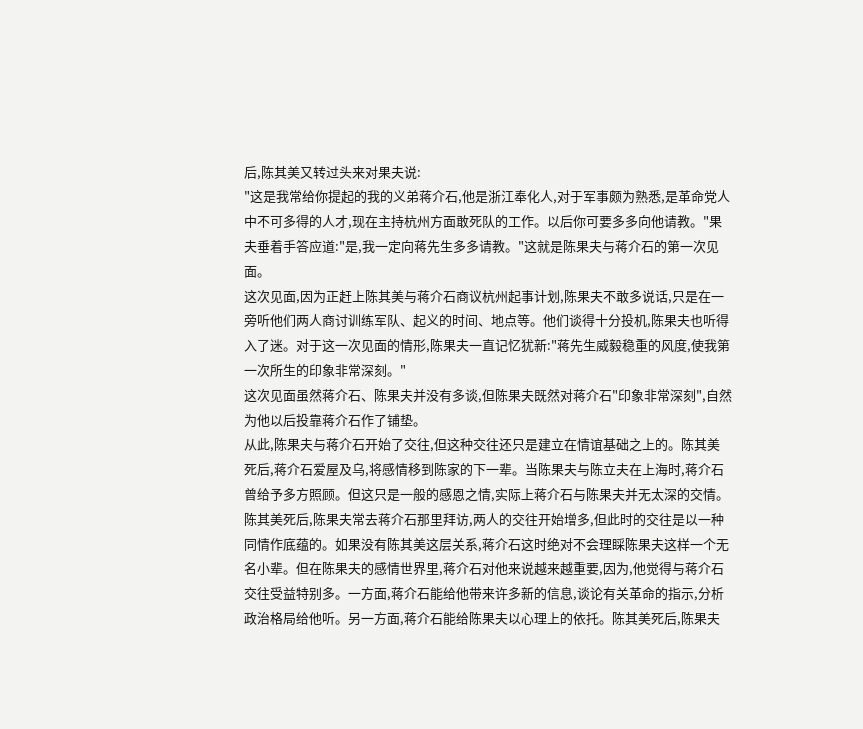后,陈其美又转过头来对果夫说:
"这是我常给你提起的我的义弟蒋介石,他是浙江奉化人,对于军事颇为熟悉,是革命党人中不可多得的人才,现在主持杭州方面敢死队的工作。以后你可要多多向他请教。"果夫垂着手答应道:"是,我一定向蒋先生多多请教。"这就是陈果夫与蒋介石的第一次见面。
这次见面,因为正赶上陈其美与蒋介石商议杭州起事计划,陈果夫不敢多说话,只是在一旁听他们两人商讨训练军队、起义的时间、地点等。他们谈得十分投机,陈果夫也听得入了迷。对于这一次见面的情形,陈果夫一直记忆犹新:"蒋先生威毅稳重的风度,使我第一次所生的印象非常深刻。"
这次见面虽然蒋介石、陈果夫并没有多谈,但陈果夫既然对蒋介石"印象非常深刻",自然为他以后投靠蒋介石作了铺垫。
从此,陈果夫与蒋介石开始了交往,但这种交往还只是建立在情谊基础之上的。陈其美死后,蒋介石爱屋及乌,将感情移到陈家的下一辈。当陈果夫与陈立夫在上海时,蒋介石曾给予多方照顾。但这只是一般的感恩之情,实际上蒋介石与陈果夫并无太深的交情。
陈其美死后,陈果夫常去蒋介石那里拜访,两人的交往开始增多,但此时的交往是以一种同情作底蕴的。如果没有陈其美这层关系,蒋介石这时绝对不会理睬陈果夫这样一个无名小辈。但在陈果夫的感情世界里,蒋介石对他来说越来越重要,因为,他觉得与蒋介石交往受益特别多。一方面,蒋介石能给他带来许多新的信息,谈论有关革命的指示,分析政治格局给他听。另一方面,蒋介石能给陈果夫以心理上的依托。陈其美死后,陈果夫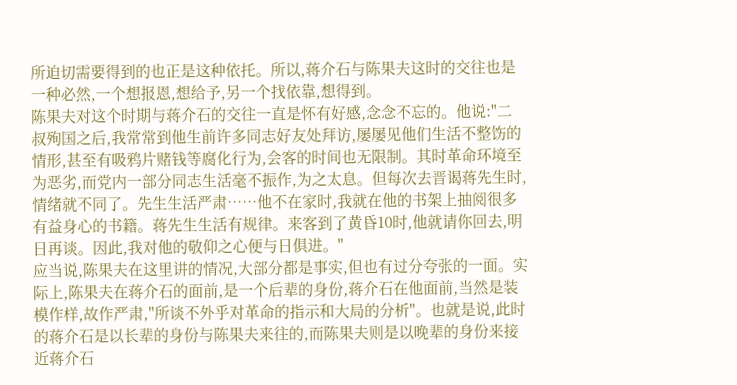所迫切需要得到的也正是这种依托。所以,蒋介石与陈果夫这时的交往也是一种必然,一个想报恩,想给予,另一个找依靠,想得到。
陈果夫对这个时期与蒋介石的交往一直是怀有好感,念念不忘的。他说:"二叔殉国之后,我常常到他生前许多同志好友处拜访,屡屡见他们生活不整饬的情形,甚至有吸鸦片赌钱等腐化行为,会客的时间也无限制。其时革命环境至为恶劣,而党内一部分同志生活毫不振作,为之太息。但每次去晋谒蒋先生时,情绪就不同了。先生生活严肃……他不在家时,我就在他的书架上抽阅很多有益身心的书籍。蒋先生生活有规律。来客到了黄昏10时,他就请你回去,明日再谈。因此,我对他的敬仰之心便与日俱进。"
应当说,陈果夫在这里讲的情况,大部分都是事实,但也有过分夸张的一面。实际上,陈果夫在蒋介石的面前,是一个后辈的身份,蒋介石在他面前,当然是装模作样,故作严肃,"所谈不外乎对革命的指示和大局的分析"。也就是说,此时的蒋介石是以长辈的身份与陈果夫来往的,而陈果夫则是以晚辈的身份来接近蒋介石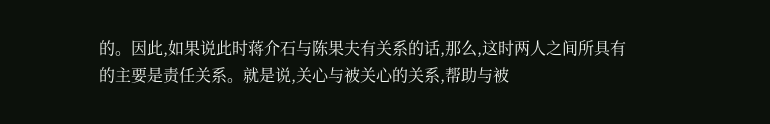的。因此,如果说此时蒋介石与陈果夫有关系的话,那么,这时两人之间所具有的主要是责任关系。就是说,关心与被关心的关系,帮助与被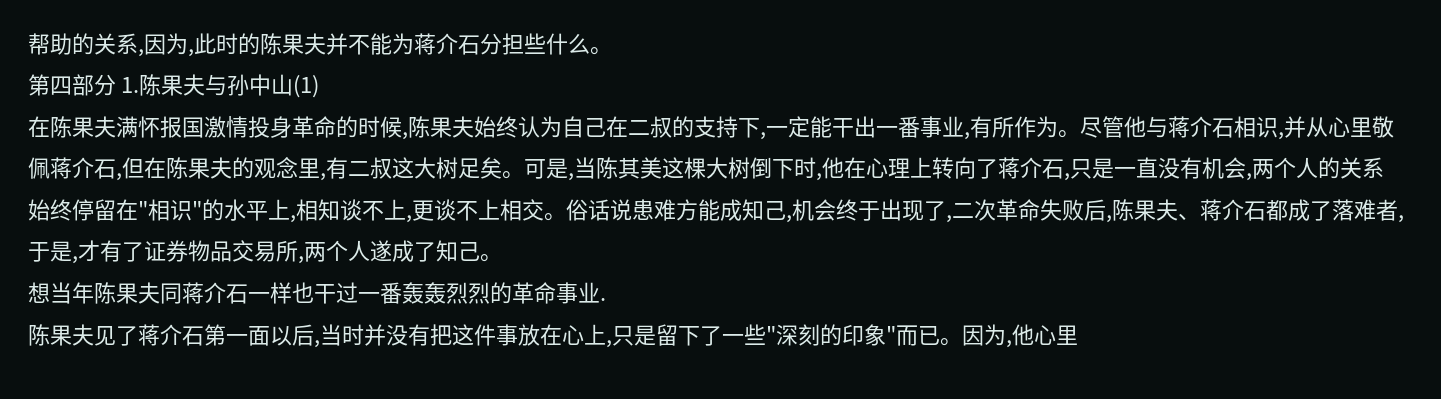帮助的关系,因为,此时的陈果夫并不能为蒋介石分担些什么。
第四部分 1.陈果夫与孙中山(1)
在陈果夫满怀报国激情投身革命的时候,陈果夫始终认为自己在二叔的支持下,一定能干出一番事业,有所作为。尽管他与蒋介石相识,并从心里敬佩蒋介石,但在陈果夫的观念里,有二叔这大树足矣。可是,当陈其美这棵大树倒下时,他在心理上转向了蒋介石,只是一直没有机会,两个人的关系始终停留在"相识"的水平上,相知谈不上,更谈不上相交。俗话说患难方能成知己,机会终于出现了,二次革命失败后,陈果夫、蒋介石都成了落难者,于是,才有了证券物品交易所,两个人遂成了知己。
想当年陈果夫同蒋介石一样也干过一番轰轰烈烈的革命事业.
陈果夫见了蒋介石第一面以后,当时并没有把这件事放在心上,只是留下了一些"深刻的印象"而已。因为,他心里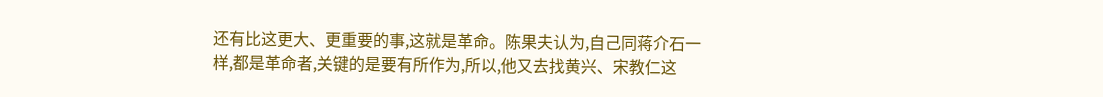还有比这更大、更重要的事,这就是革命。陈果夫认为,自己同蒋介石一样,都是革命者,关键的是要有所作为,所以,他又去找黄兴、宋教仁这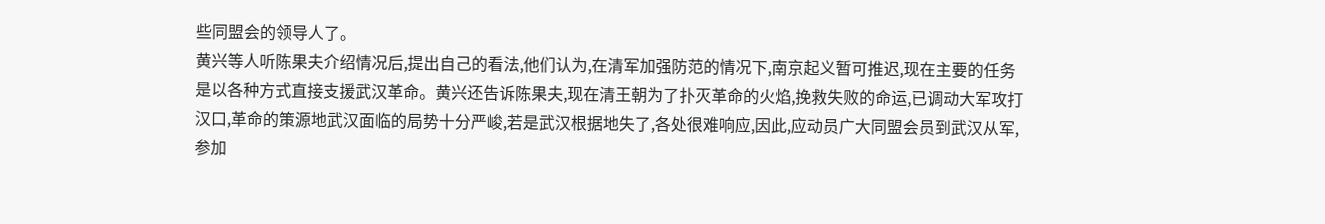些同盟会的领导人了。
黄兴等人听陈果夫介绍情况后,提出自己的看法,他们认为,在清军加强防范的情况下,南京起义暂可推迟,现在主要的任务是以各种方式直接支援武汉革命。黄兴还告诉陈果夫,现在清王朝为了扑灭革命的火焰,挽救失败的命运,已调动大军攻打汉口,革命的策源地武汉面临的局势十分严峻,若是武汉根据地失了,各处很难响应,因此,应动员广大同盟会员到武汉从军,参加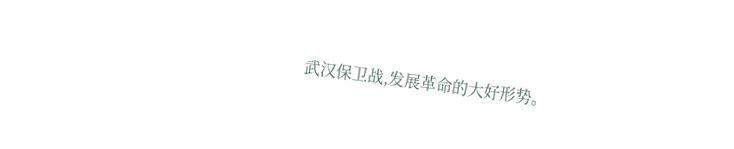武汉保卫战,发展革命的大好形势。